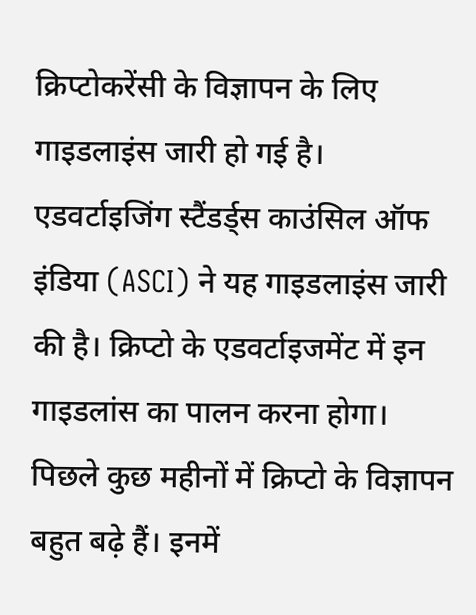क्रिप्टोकरेंसी के विज्ञापन के लिए गाइडलाइंस जारी हो गई है। एडवर्टाइजिंग स्टैंडर्ड्स काउंसिल ऑफ इंडिया (ASCI) ने यह गाइडलाइंस जारी की है। क्रिप्टो के एडवर्टाइजमेंट में इन गाइडलांस का पालन करना होगा। पिछले कुछ महीनों में क्रिप्टो के विज्ञापन बहुत बढ़े हैं। इनमें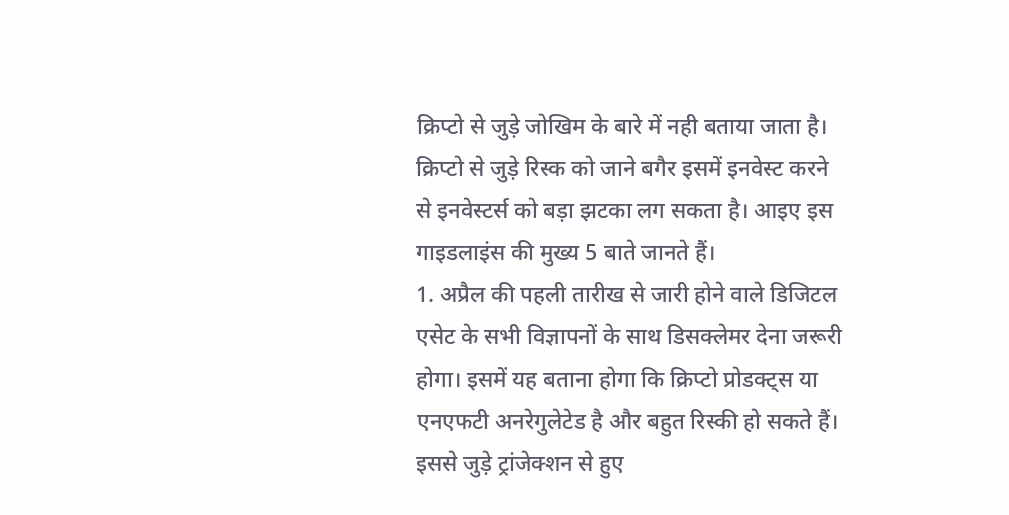क्रिप्टो से जुड़े जोखिम के बारे में नही बताया जाता है।
क्रिप्टो से जुड़े रिस्क को जाने बगैर इसमें इनवेस्ट करने से इनवेस्टर्स को बड़ा झटका लग सकता है। आइए इस गाइडलाइंस की मुख्य 5 बाते जानते हैं।
1. अप्रैल की पहली तारीख से जारी होने वाले डिजिटल एसेट के सभी विज्ञापनों के साथ डिसक्लेमर देना जरूरी होगा। इसमें यह बताना होगा कि क्रिप्टो प्रोडक्ट्स या एनएफटी अनरेगुलेटेड है और बहुत रिस्की हो सकते हैं। इससे जुड़े ट्रांजेक्शन से हुए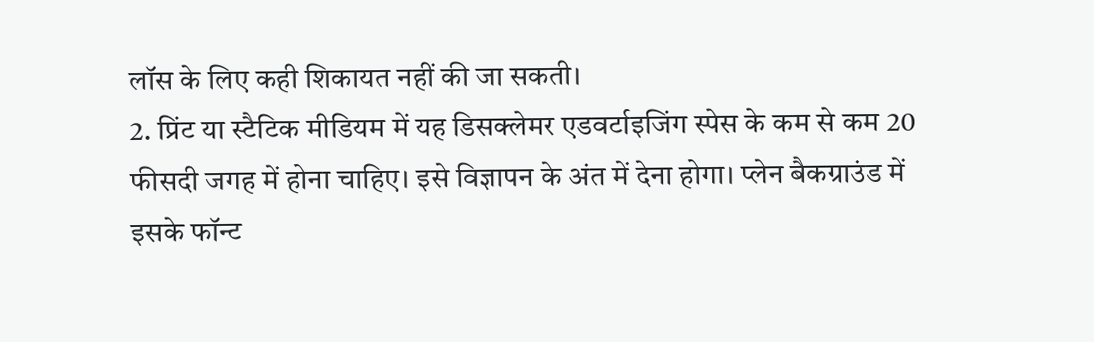लॉस के लिए कही शिकायत नहीं की जा सकती।
2. प्रिंट या स्टैटिक मीडियम में यह डिसक्लेमर एडवर्टाइजिंग स्पेस के कम से कम 20 फीसदी जगह में होना चाहिए। इसे विज्ञापन के अंत में देना होगा। प्लेन बैकग्राउंड में इसके फॉन्ट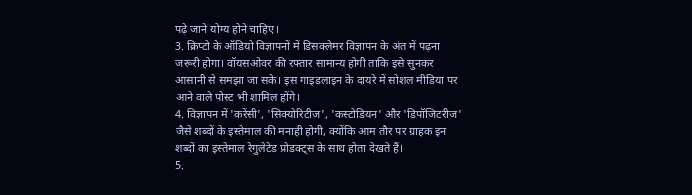पढ़े जाने योग्य होने चाहिए।
3. क्रिप्टो के ऑडियो विज्ञापनों में डिसक्लेमर विज्ञापन के अंत में पढ़ना जरूरी होगा। वॉयसओवर की रफ्तार सामान्य होगी ताकि इसे सुनकर आसानी से समझा जा सके। इस गाइडलाइन के दायरे में सोशल मीडिया पर आने वाले पोस्ट भी शामिल होंगे।
4. विज्ञापन में 'करेंसी', 'सिक्योरिटीज', 'कस्टोडियन' और 'डिपॉजिटरीज' जैसे शब्दों के इस्तेमाल की मनाही होगी, क्योंकि आम तौर पर ग्राहक इन शब्दों का इस्तेमाल रेगुलेटेड प्रोडक्ट्स के साथ होता देखते हैं।
5.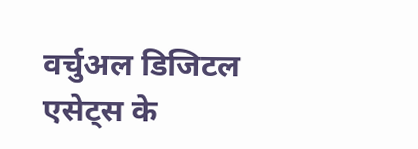वर्चुअल डिजिटल एसेट्स के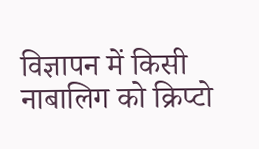विज्ञापन में किसी नाबालिग को क्रिप्टो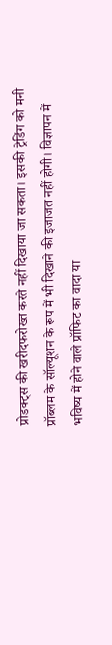प्रोडक्ट्स की खरीदफरोख्त करते नहीं दिखाया जा सकता। इसकी ट्रेडिंग को मनी प्रॉब्लम के सॉल्यूशन के रूप में भी दिखाने की इजाजत नहीं होगी। विज्ञापन में भविष्य में होने वाले प्रॉफिट का वादा या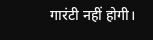गारंटी नहीं होगी।